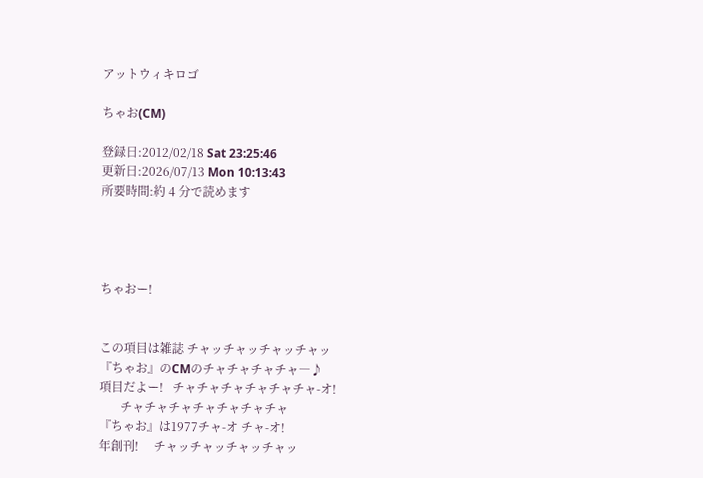アットウィキロゴ

ちゃお(CM)

登録日:2012/02/18 Sat 23:25:46
更新日:2026/07/13 Mon 10:13:43
所要時間:約 4 分で読めます




ちゃおー!


この項目は雑誌 チャッチャッチャッチャッ
『ちゃお』のCMのチャチャチャチャ―♪
項目だよー!   チャチャチャチャチャチャ-オ!
       チャチャチャチャチャチャチャ
『ちゃお』は1977チャ-オ チャ-オ!
年創刊!     チャッチャッチャッチャッ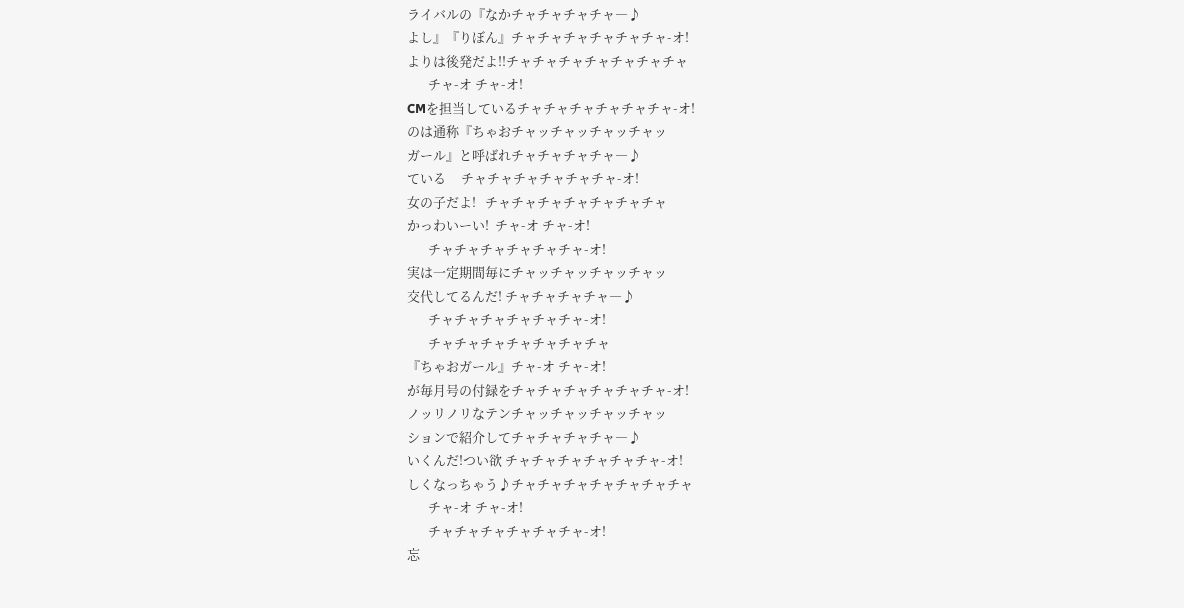ライバルの『なかチャチャチャチャ―♪
よし』『りぼん』チャチャチャチャチャチャ-オ!
よりは後発だよ!!チャチャチャチャチャチャチャ
       チャ-オ チャ-オ!
CMを担当しているチャチャチャチャチャチャ-オ!
のは通称『ちゃおチャッチャッチャッチャッ
ガール』と呼ばれチャチャチャチャ―♪
ている     チャチャチャチャチャチャ-オ!
女の子だよ!   チャチャチャチャチャチャチャ
かっわいーい!  チャ-オ チャ-オ!
       チャチャチャチャチャチャ-オ!
実は一定期間毎にチャッチャッチャッチャッ
交代してるんだ! チャチャチャチャ―♪
       チャチャチャチャチャチャ-オ!
       チャチャチャチャチャチャチャ
『ちゃおガール』チャ-オ チャ-オ!
が毎月号の付録をチャチャチャチャチャチャ-オ!
ノッリノリなテンチャッチャッチャッチャッ
ションで紹介してチャチャチャチャ―♪
いくんだ!つい欲 チャチャチャチャチャチャ-オ!
しくなっちゃう♪チャチャチャチャチャチャチャ
       チャ-オ チャ-オ!
       チャチャチャチャチャチャ-オ!
忘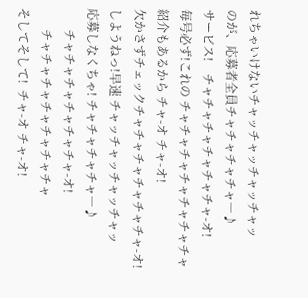れちゃいけないチャッチャッチャッチャッ
のが、応募者全員チャチャチャチャ―♪
サービス!    チャチャチャチャチャチャ-オ!
毎号必ず!これの チャチャチャチャチャチャチャ
紹介もあるから チャ-オ チャ-オ!
欠かさずチェックチャチャチャチャチャチャ-オ!
しようねっ!早速 チャッチャッチャッチャッ
応募しなくちゃ! チャチャチャチャ―♪
       チャチャチャチャチャチャ-オ!
       チャチャチャチャチャチャチャ
そしてそして!  チャ-オ チャ-オ!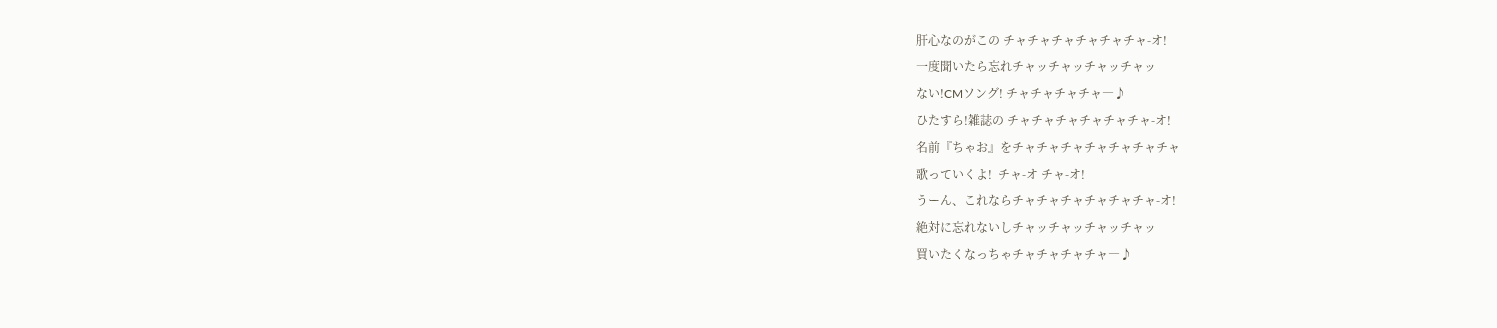肝心なのがこの チャチャチャチャチャチャ-オ!
一度聞いたら忘れチャッチャッチャッチャッ
ない!CMソング! チャチャチャチャ―♪
ひたすら!雑誌の チャチャチャチャチャチャ-オ!
名前『ちゃお』をチャチャチャチャチャチャチャ
歌っていくよ!  チャ-オ チャ-オ!
うーん、これならチャチャチャチャチャチャ-オ!
絶対に忘れないしチャッチャッチャッチャッ
買いたくなっちゃチャチャチャチャ―♪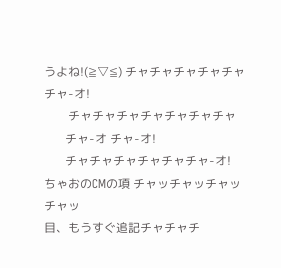うよね!(≧▽≦) チャチャチャチャチャチャ-オ!
        チャチャチャチャチャチャチャ
       チャ-オ チャ-オ!
       チャチャチャチャチャチャ-オ!
ちゃおのCMの項 チャッチャッチャッチャッ
目、もうすぐ追記チャチャチ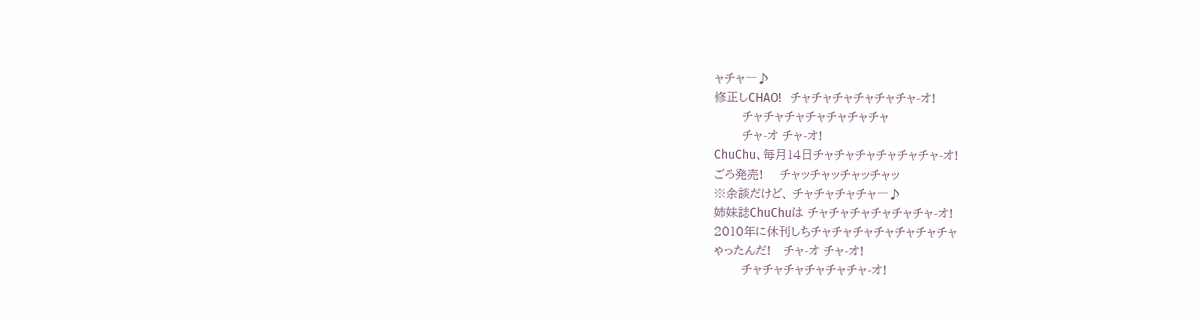ャチャ―♪
修正しCHAO!   チャチャチャチャチャチャ-オ!
       チャチャチャチャチャチャチャ
       チャ-オ チャ-オ!
ChuChu、毎月14日チャチャチャチャチャチャ-オ!
ごろ発売!    チャッチャッチャッチャッ
※余談だけど、 チャチャチャチャ―♪
姉妹誌ChuChuは チャチャチャチャチャチャ-オ!
2010年に休刊しちチャチャチャチャチャチャチャ
ゃったんだ!   チャ-オ チャ-オ!
       チャチャチャチャチャチャ-オ!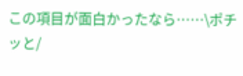この項目が面白かったなら……\ポチッと/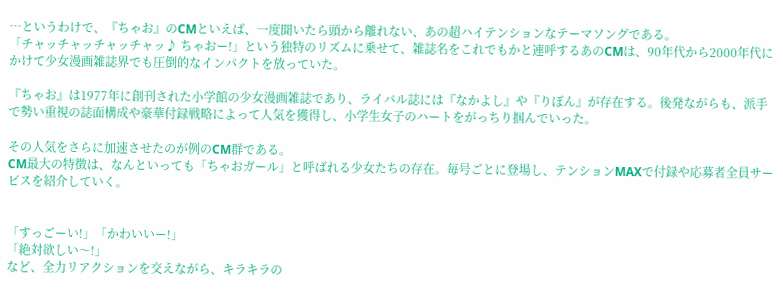…というわけで、『ちゃお』のCMといえば、一度聞いたら頭から離れない、あの超ハイテンションなテーマソングである。
「チャッチャッチャッチャッ♪ ちゃおー!」という独特のリズムに乗せて、雑誌名をこれでもかと連呼するあのCMは、90年代から2000年代にかけて少女漫画雑誌界でも圧倒的なインパクトを放っていた。

『ちゃお』は1977年に創刊された小学館の少女漫画雑誌であり、ライバル誌には『なかよし』や『りぼん』が存在する。後発ながらも、派手で勢い重視の誌面構成や豪華付録戦略によって人気を獲得し、小学生女子のハートをがっちり掴んでいった。

その人気をさらに加速させたのが例のCM群である。
CM最大の特徴は、なんといっても「ちゃおガール」と呼ばれる少女たちの存在。毎号ごとに登場し、テンションMAXで付録や応募者全員サービスを紹介していく。


「すっごーい!」「かわいいー!」
「絶対欲しい〜!」
など、全力リアクションを交えながら、キラキラの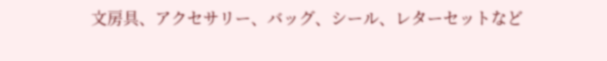文房具、アクセサリー、バッグ、シール、レターセットなど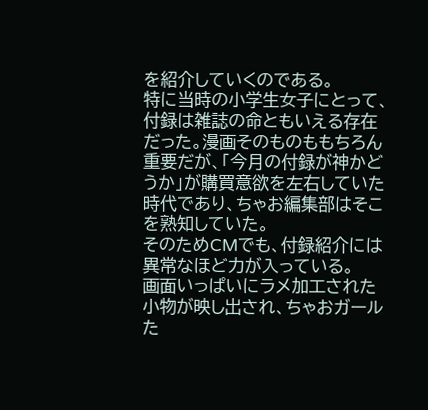を紹介していくのである。
特に当時の小学生女子にとって、付録は雑誌の命ともいえる存在だった。漫画そのものももちろん重要だが、「今月の付録が神かどうか」が購買意欲を左右していた時代であり、ちゃお編集部はそこを熟知していた。
そのためCMでも、付録紹介には異常なほど力が入っている。
画面いっぱいにラメ加工された小物が映し出され、ちゃおガールた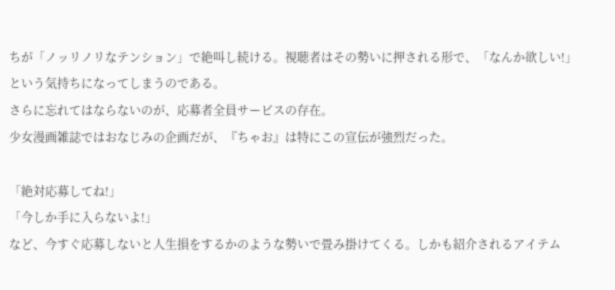ちが「ノッリノリなテンション」で絶叫し続ける。視聴者はその勢いに押される形で、「なんか欲しい!」という気持ちになってしまうのである。
さらに忘れてはならないのが、応募者全員サービスの存在。
少女漫画雑誌ではおなじみの企画だが、『ちゃお』は特にこの宣伝が強烈だった。

「絶対応募してね!」
「今しか手に入らないよ!」
など、今すぐ応募しないと人生損をするかのような勢いで畳み掛けてくる。しかも紹介されるアイテム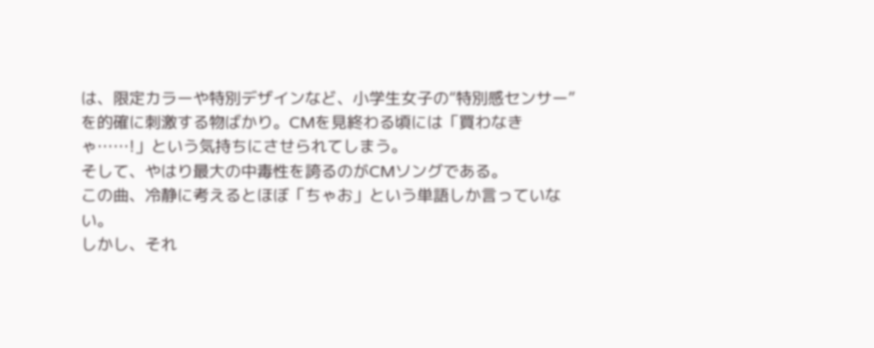は、限定カラーや特別デザインなど、小学生女子の“特別感センサー”を的確に刺激する物ばかり。CMを見終わる頃には「買わなきゃ……!」という気持ちにさせられてしまう。
そして、やはり最大の中毒性を誇るのがCMソングである。
この曲、冷静に考えるとほぼ「ちゃお」という単語しか言っていない。
しかし、それ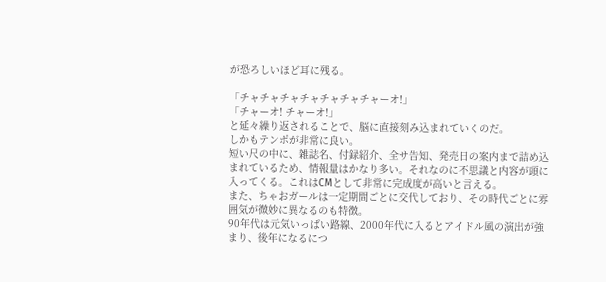が恐ろしいほど耳に残る。

「チャチャチャチャチャチャチャーオ!」
「チャーオ! チャーオ!」
と延々繰り返されることで、脳に直接刻み込まれていくのだ。
しかもテンポが非常に良い。
短い尺の中に、雑誌名、付録紹介、全サ告知、発売日の案内まで詰め込まれているため、情報量はかなり多い。それなのに不思議と内容が頭に入ってくる。これはCMとして非常に完成度が高いと言える。
また、ちゃおガールは一定期間ごとに交代しており、その時代ごとに雰囲気が微妙に異なるのも特徴。
90年代は元気いっぱい路線、2000年代に入るとアイドル風の演出が強まり、後年になるにつ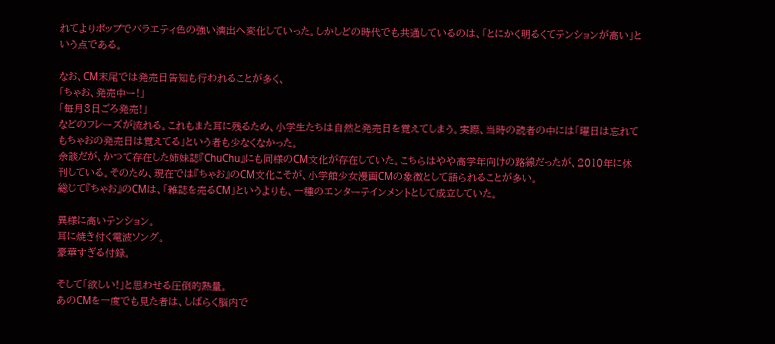れてよりポップでバラエティ色の強い演出へ変化していった。しかしどの時代でも共通しているのは、「とにかく明るくてテンションが高い」という点である。

なお、CM末尾では発売日告知も行われることが多く、
「ちゃお、発売中ー!」
「毎月3日ごろ発売!」
などのフレーズが流れる。これもまた耳に残るため、小学生たちは自然と発売日を覚えてしまう。実際、当時の読者の中には「曜日は忘れてもちゃおの発売日は覚えてる」という者も少なくなかった。
余談だが、かつて存在した姉妹誌『ChuChu』にも同様のCM文化が存在していた。こちらはやや高学年向けの路線だったが、2010年に休刊している。そのため、現在では『ちゃお』のCM文化こそが、小学館少女漫画CMの象徴として語られることが多い。
総じて『ちゃお』のCMは、「雑誌を売るCM」というよりも、一種のエンターテインメントとして成立していた。

異様に高いテンション。
耳に焼き付く電波ソング。
豪華すぎる付録。

そして「欲しい!」と思わせる圧倒的熱量。
あのCMを一度でも見た者は、しばらく脳内で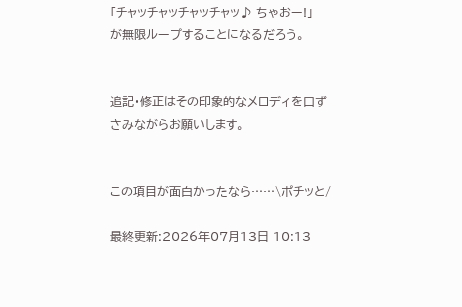「チャッチャッチャッチャッ♪ ちゃおー!」
が無限ループすることになるだろう。


追記・修正はその印象的なメロディを口ずさみながらお願いします。


この項目が面白かったなら……\ポチッと/

最終更新:2026年07月13日 10:13